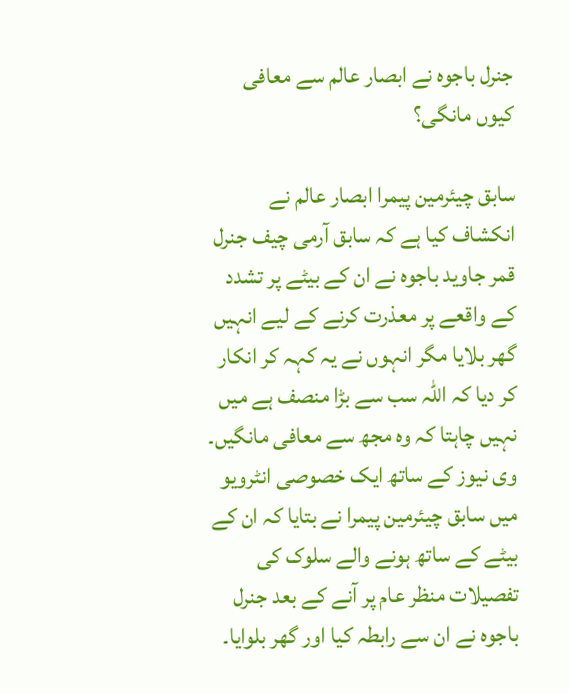جنرل باجوہ نے ابصار عالم سے معافی کیوں مانگی؟

سابق چیئرمین پیمرا ابصار عالم نے انکشاف کیا ہے کہ سابق آرمی چیف جنرل قمر جاوید باجوہ نے ان کے بیٹے پر تشدد کے واقعے پر معذرت کرنے کے لیے انہیں گھر بلایا مگر انہوں نے یہ کہہ کر انکار کر دیا کہ اللہ سب سے بڑا منصف ہے میں نہیں چاہتا کہ وہ مجھ سے معافی مانگیں۔
وی نیوز کے ساتھ ایک خصوصی انٹرویو میں سابق چیئرمین پیمرا نے بتایا کہ ان کے بیٹے کے ساتھ ہونے والے سلوک کی تفصیلات منظر عام پر آنے کے بعد جنرل باجوہ نے ان سے رابطہ کیا اور گھر بلوایا۔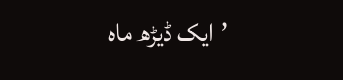’ایک ڈیڑھ ماہ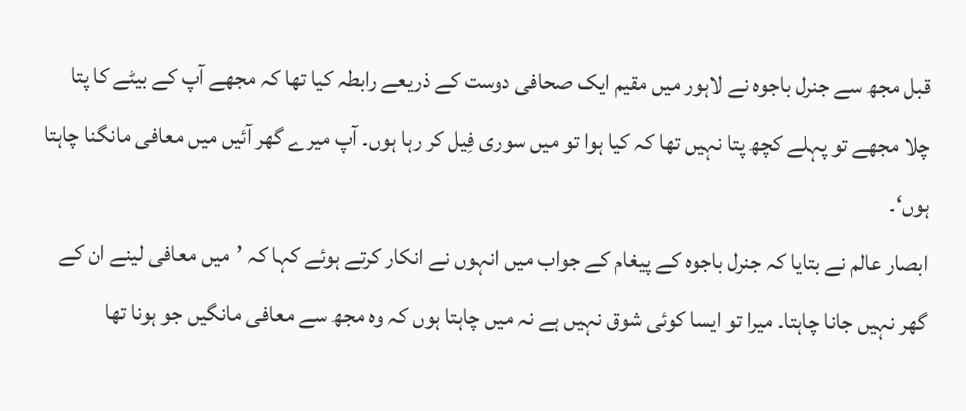قبل مجھ سے جنرل باجوہ نے لاہور میں مقیم ایک صحافی دوست کے ذریعے رابطہ کیا تھا کہ مجھے آپ کے بیٹے کا پتا چلا مجھے تو پہلے کچھ پتا نہیں تھا کہ کیا ہوا تو میں سوری فِیل کر رہا ہوں۔ آپ میرے گھر آئیں میں معافی مانگنا چاہتا ہوں‘۔
ابصار عالم نے بتایا کہ جنرل باجوہ کے پیغام کے جواب میں انہوں نے انکار کرتے ہوئے کہا کہ ’میں معافی لینے ان کے گھر نہیں جانا چاہتا۔ میرا تو ایسا کوئی شوق نہیں ہے نہ میں چاہتا ہوں کہ وہ مجھ سے معافی مانگیں جو ہونا تھا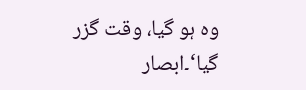وہ ہو گیا، وقت گزر گیا‘۔ابصار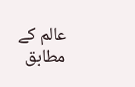عالم کے مطابق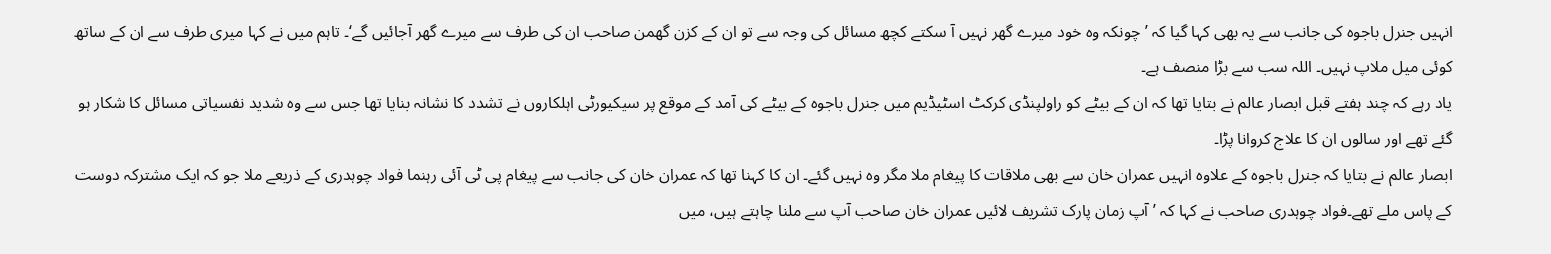انہیں جنرل باجوہ کی جانب سے یہ بھی کہا گیا کہ ’چونکہ وہ خود میرے گھر نہیں آ سکتے کچھ مسائل کی وجہ سے تو ان کے کزن گھمن صاحب ان کی طرف سے میرے گھر آجائیں گے‘۔ تاہم میں نے کہا میری طرف سے ان کے ساتھ کوئی میل ملاپ نہیں۔ اللہ سب سے بڑا منصف ہے۔
یاد رہے کہ چند ہفتے قبل ابصار عالم نے بتایا تھا کہ ان کے بیٹے کو راولپنڈی کرکٹ اسٹیڈیم میں جنرل باجوہ کے بیٹے کی آمد کے موقع پر سیکیورٹی اہلکاروں نے تشدد کا نشانہ بنایا تھا جس سے وہ شدید نفسیاتی مسائل کا شکار ہو گئے تھے اور سالوں ان کا علاج کروانا پڑا۔
ابصار عالم نے بتایا کہ جنرل باجوہ کے علاوہ انہیں عمران خان سے بھی ملاقات کا پیغام ملا مگر وہ نہیں گئے۔ ان کا کہنا تھا کہ عمران خان کی جانب سے پیغام پی ٹی آئی رہنما فواد چوہدری کے ذریعے ملا جو کہ ایک مشترکہ دوست کے پاس ملے تھے۔فواد چوہدری صاحب نے کہا کہ ’آپ زمان پارک تشریف لائیں عمران خان صاحب آپ سے ملنا چاہتے ہیں، میں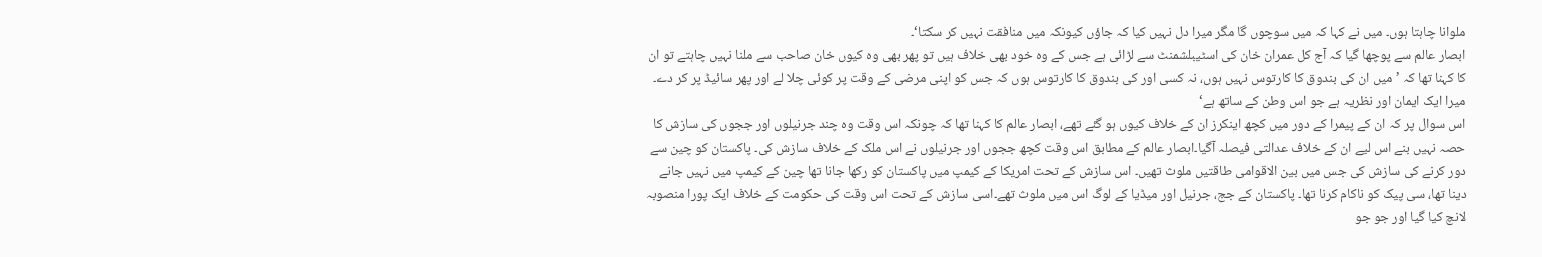ملوانا چاہتا ہوں۔ میں نے کہا کہ میں سوچوں گا مگر میرا دل نہیں کیا کہ جاؤں کیونکہ میں منافقت نہیں کر سکتا‘۔
ابصار عالم سے پوچھا گیا کہ آج کل عمران خان کی اسٹیبلشمنٹ سے لڑائی ہے جس کے وہ خود بھی خلاف ہیں تو پھر بھی وہ کیوں خان صاحب سے ملنا نہیں چاہتے تو ان کا کہنا تھا کہ ’میں ان کی بندوق کا کارتوس نہیں ہوں، نہ کسی اور کی بندوق کا کارتوس ہوں کہ جس کو اپنی مرضی کے وقت پر کوئی چلا لے اور پھر سائیڈ پر کر دے۔ میرا ایک ایمان اور نظریہ ہے جو اس وطن کے ساتھ ہے‘
اس سوال پر کہ ان کے پیمرا کے دور میں کچھ اینکرز ان کے خلاف کیوں ہو گئے تھے، ابصار عالم کا کہنا تھا کہ چونکہ اس وقت وہ چند جرنیلوں اور ججوں کی سازش کا حصہ نہیں بنے اس لیے ان کے خلاف عدالتی فیصلہ آگیا۔ابصار عالم کے مطابق اس وقت کچھ ججوں اور جرنیلوں نے اس ملک کے خلاف سازش کی۔ پاکستان کو چین سے دور کرنے کی سازش کی جس میں بین الاقوامی طاقتیں ملوث تھیں۔ اس سازش کے تحت امریکا کے کیمپ میں پاکستان کو رکھا جانا تھا چین کے کیمپ میں نہیں جانے دینا تھا، سی پیک کو ناکام کرنا تھا۔ پاکستان کے جج، جرنیل اور میڈیا کے لوگ اس میں ملوث تھے۔اسی سازش کے تحت اس وقت کی حکومت کے خلاف ایک پورا منصوبہ لانچ کیا گیا اور جو جو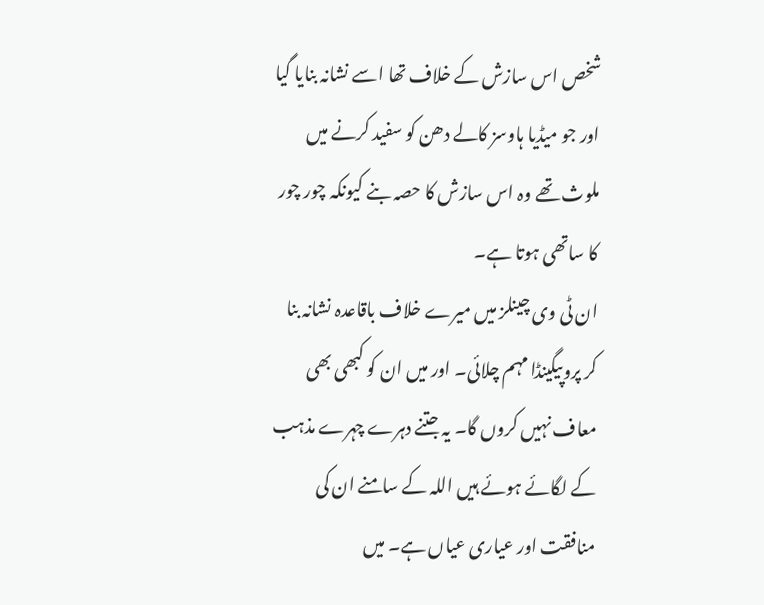شخص اس سازش کے خلاف تھا اسے نشانہ بنایا گیا اور جو میڈیا ہاوسز کالے دھن کو سفید کرنے میں ملوث تھے وہ اس سازش کا حصہ بنے کیونکہ چور چور کا ساتھی ہوتا ہے۔
ان ٹی وی چینلز میں میرے خلاف باقاعدہ نشانہ بنا کر پروپیگینڈا مہم چلائی۔ اور میں ان کو کبھی بھی معاف نہیں کروں گا۔ یہ جتنے دہرے چہرے مذہب کے لگائے ہوئے ہیں اللہ کے سامنے ان کی منافقت اور عیاری عیاں ہے۔ میں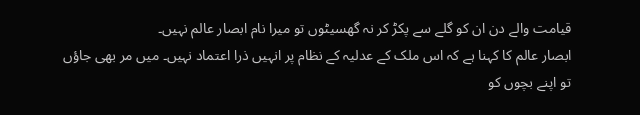قیامت والے دن ان کو گلے سے پکڑ کر نہ گھسیٹوں تو میرا نام ابصار عالم نہیں۔
ابصار عالم کا کہنا ہے کہ اس ملک کے عدلیہ کے نظام پر انہیں ذرا اعتماد نہیں۔ میں مر بھی جاؤں تو اپنے بچوں کو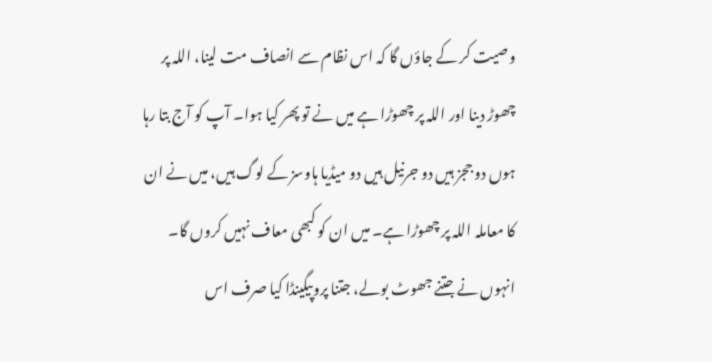وصیت کر کے جاؤں گا کہ اس نظام سے انصاف مت لینا، اللہ پر چھوڑ دینا اور اللہ پر چھوڑا ہے میں نے تو پھر کیا ہوا۔ آپ کو آج بتا رہا ہوں دو ججز ہیں دو جرنیل ہیں دو میڈیا ہاوسز کے لوگ ہیں، میں نے ان کا معاملہ اللہ پر چھوڑا ہے۔ میں ان کو کبھی معاف نہیں کروں گا۔ انہوں نے جتنے جھوٹ بولے، جتنا پروپیگینڈا کیا صرف اس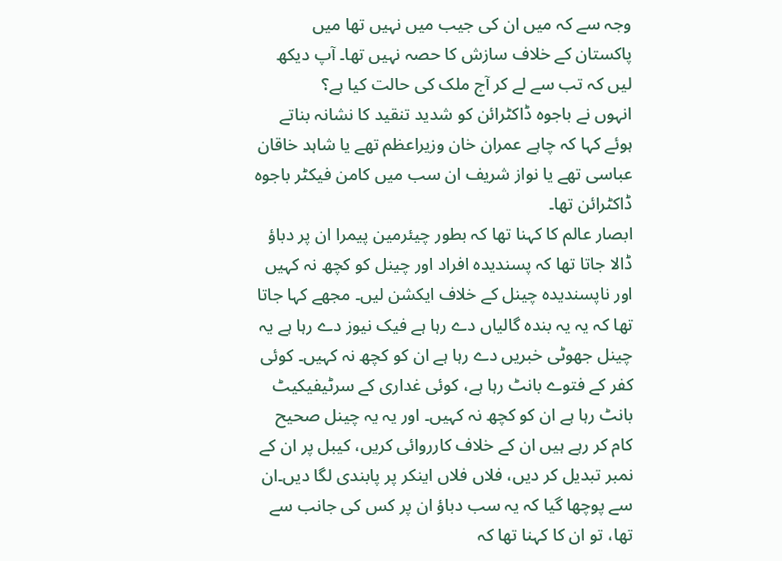وجہ سے کہ میں ان کی جیب میں نہیں تھا میں پاکستان کے خلاف سازش کا حصہ نہیں تھا۔ آپ دیکھ لیں کہ تب سے لے کر آج ملک کی حالت کیا ہے؟
انہوں نے باجوہ ڈاکٹرائن کو شدید تنقید کا نشانہ بناتے ہوئے کہا کہ چاہے عمران خان وزیراعظم تھے یا شاہد خاقان عباسی تھے یا نواز شریف ان سب میں کامن فیکٹر باجوہ ڈاکٹرائن تھا۔
ابصار عالم کا کہنا تھا کہ بطور چیئرمین پیمرا ان پر دباؤ ڈالا جاتا تھا کہ پسندیدہ افراد اور چینل کو کچھ نہ کہیں اور ناپسندیدہ چینل کے خلاف ایکشن لیں۔ مجھے کہا جاتا تھا کہ یہ یہ بندہ گالیاں دے رہا ہے فیک نیوز دے رہا ہے یہ چینل جھوٹی خبریں دے رہا ہے ان کو کچھ نہ کہیں۔ کوئی کفر کے فتوے بانٹ رہا ہے، کوئی غداری کے سرٹیفیکیٹ بانٹ رہا ہے ان کو کچھ نہ کہیں۔ اور یہ یہ چینل صحیح کام کر رہے ہیں ان کے خلاف کارروائی کریں، کیبل پر ان کے نمبر تبدیل کر دیں، فلاں فلاں اینکر پر پابندی لگا دیں۔ان سے پوچھا گیا کہ یہ سب دباؤ ان پر کس کی جانب سے تھا، تو ان کا کہنا تھا کہ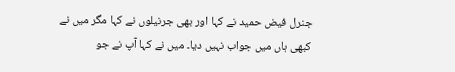جنرل فیض حمید نے کہا اور بھی جرنیلوں نے کہا مگر میں نے کبھی ہاں میں جواب نہیں دیا۔ میں نے کہا آپ نے جو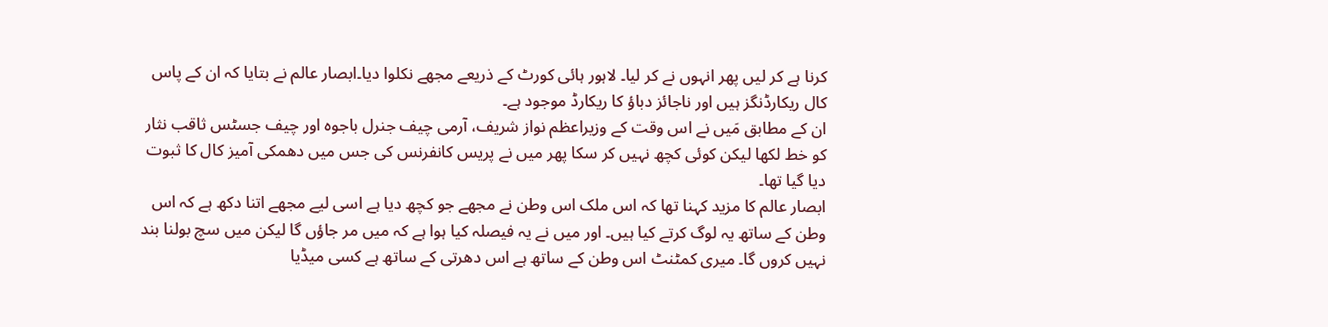کرنا ہے کر لیں پھر انہوں نے کر لیا۔ لاہور ہائی کورٹ کے ذریعے مجھے نکلوا دیا۔ابصار عالم نے بتایا کہ ان کے پاس کال ریکارڈنگز ہیں اور ناجائز دباؤ کا ریکارڈ موجود ہے۔
ان کے مطابق مَیں نے اس وقت کے وزیراعظم نواز شریف، آرمی چیف جنرل باجوہ اور چیف جسٹس ثاقب نثار کو خط لکھا لیکن کوئی کچھ نہیں کر سکا پھر میں نے پریس کانفرنس کی جس میں دھمکی آمیز کال کا ثبوت دیا گیا تھا۔
ابصار عالم کا مزید کہنا تھا کہ اس ملک اس وطن نے مجھے جو کچھ دیا ہے اسی لیے مجھے اتنا دکھ ہے کہ اس وطن کے ساتھ یہ لوگ کرتے کیا ہیں۔ اور میں نے یہ فیصلہ کیا ہوا ہے کہ میں مر جاؤں گا لیکن میں سچ بولنا بند نہیں کروں گا۔ میری کمٹنٹ اس وطن کے ساتھ ہے اس دھرتی کے ساتھ ہے کسی میڈیا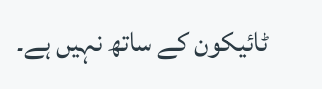ٹائیکون کے ساتھ نہیں ہے۔